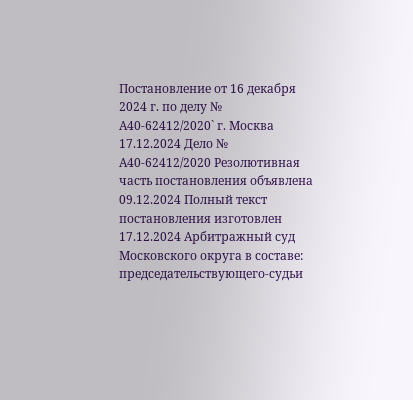Постановление от 16 декабря 2024 г. по делу № А40-62412/2020` г. Москва 17.12.2024 Дело № А40-62412/2020 Резолютивная часть постановления объявлена 09.12.2024 Полный текст постановления изготовлен 17.12.2024 Арбитражный суд Московского округа в составе: председательствующего-судьи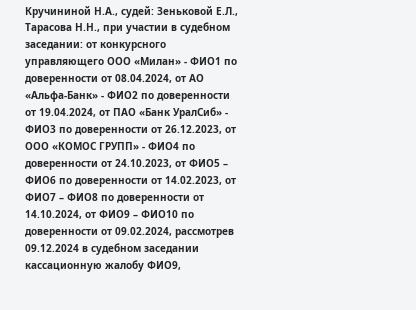Кручининой Н.А., судей: Зеньковой Е.Л., Тарасова Н.Н., при участии в судебном заседании: от конкурсного управляющего ООО «Милан» - ФИО1 по доверенности от 08.04.2024, от АО «Альфа-Банк» - ФИО2 по доверенности от 19.04.2024, от ПАО «Банк УралСиб» - ФИО3 по доверенности от 26.12.2023, от ООО «КОМОС ГРУПП» - ФИО4 по доверенности от 24.10.2023, от ФИО5 – ФИО6 по доверенности от 14.02.2023, от ФИО7 – ФИО8 по доверенности от 14.10.2024, от ФИО9 – ФИО10 по доверенности от 09.02.2024, рассмотрев 09.12.2024 в судебном заседании кассационную жалобу ФИО9,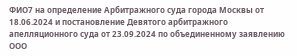ФИО7 на определение Арбитражного суда города Москвы от 18.06.2024 и постановление Девятого арбитражного апелляционного суда от 23.09.2024 по объединенному заявлению ООО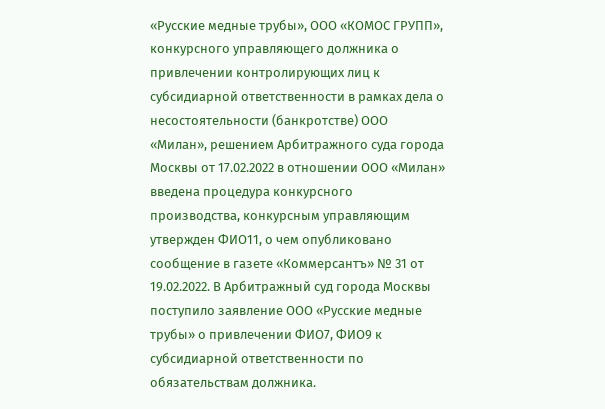«Русские медные трубы», ООО «КОМОС ГРУПП», конкурсного управляющего должника о привлечении контролирующих лиц к субсидиарной ответственности в рамках дела о несостоятельности (банкротстве) ООО «Милан», решением Арбитражного суда города Москвы от 17.02.2022 в отношении ООО «Милан» введена процедура конкурсного производства, конкурсным управляющим утвержден ФИО11, о чем опубликовано сообщение в газете «Коммерсантъ» № 31 от 19.02.2022. В Арбитражный суд города Москвы поступило заявление ООО «Русские медные трубы» о привлечении ФИО7, ФИО9 к субсидиарной ответственности по обязательствам должника.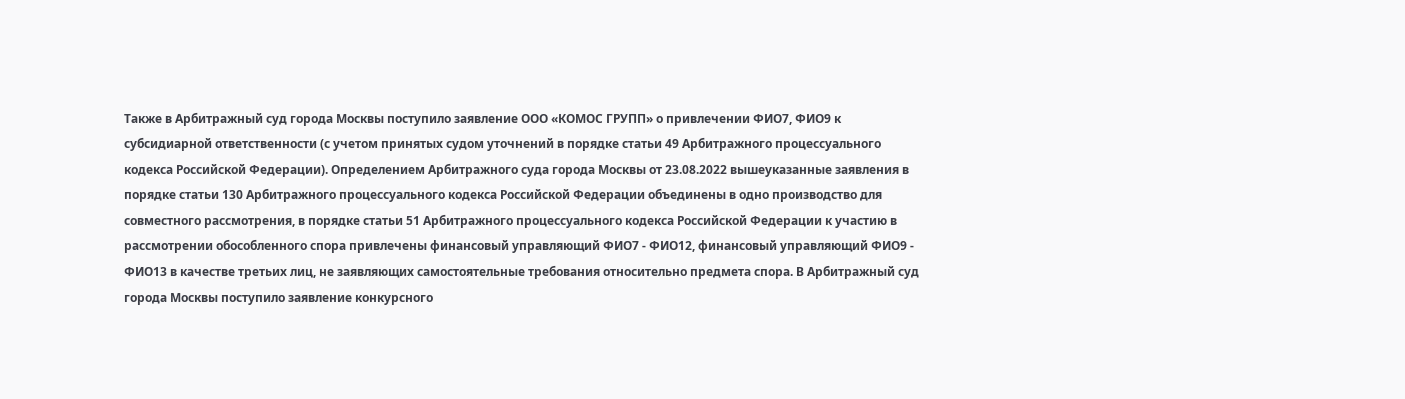Также в Арбитражный суд города Москвы поступило заявление ООО «КОМОС ГРУПП» о привлечении ФИО7, ФИО9 к субсидиарной ответственности (с учетом принятых судом уточнений в порядке статьи 49 Арбитражного процессуального кодекса Российской Федерации). Определением Арбитражного суда города Москвы от 23.08.2022 вышеуказанные заявления в порядке статьи 130 Арбитражного процессуального кодекса Российской Федерации объединены в одно производство для совместного рассмотрения, в порядке статьи 51 Арбитражного процессуального кодекса Российской Федерации к участию в рассмотрении обособленного спора привлечены финансовый управляющий ФИО7 - ФИО12, финансовый управляющий ФИО9 - ФИО13 в качестве третьих лиц, не заявляющих самостоятельные требования относительно предмета спора. В Арбитражный суд города Москвы поступило заявление конкурсного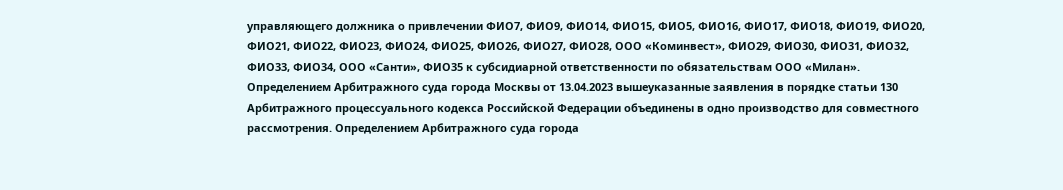управляющего должника о привлечении ФИО7, ФИО9, ФИО14, ФИО15, ФИО5, ФИО16, ФИО17, ФИО18, ФИО19, ФИО20, ФИО21, ФИО22, ФИО23, ФИО24, ФИО25, ФИО26, ФИО27, ФИО28, ООО «Коминвест», ФИО29, ФИО30, ФИО31, ФИО32, ФИО33, ФИО34, ООО «Санти», ФИО35 к субсидиарной ответственности по обязательствам ООО «Милан». Определением Арбитражного суда города Москвы от 13.04.2023 вышеуказанные заявления в порядке статьи 130 Арбитражного процессуального кодекса Российской Федерации объединены в одно производство для совместного рассмотрения. Определением Арбитражного суда города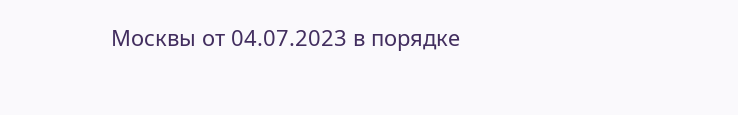Москвы от 04.07.2023 в порядке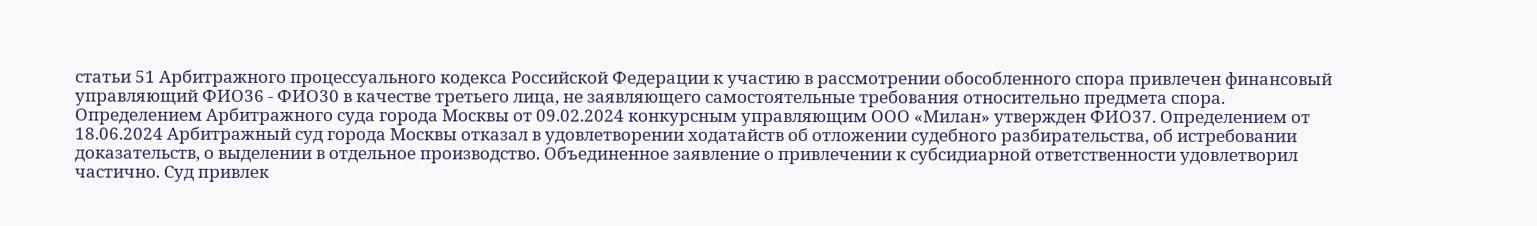статьи 51 Арбитражного процессуального кодекса Российской Федерации к участию в рассмотрении обособленного спора привлечен финансовый управляющий ФИО36 - ФИО30 в качестве третьего лица, не заявляющего самостоятельные требования относительно предмета спора. Определением Арбитражного суда города Москвы от 09.02.2024 конкурсным управляющим ООО «Милан» утвержден ФИО37. Определением от 18.06.2024 Арбитражный суд города Москвы отказал в удовлетворении ходатайств об отложении судебного разбирательства, об истребовании доказательств, о выделении в отдельное производство. Объединенное заявление о привлечении к субсидиарной ответственности удовлетворил частично. Суд привлек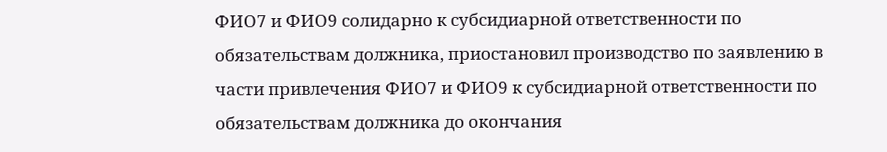ФИО7 и ФИО9 солидарно к субсидиарной ответственности по обязательствам должника, приостановил производство по заявлению в части привлечения ФИО7 и ФИО9 к субсидиарной ответственности по обязательствам должника до окончания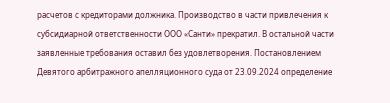расчетов с кредиторами должника. Производство в части привлечения к субсидиарной ответственности ООО «Санти» прекратил. В остальной части заявленные требования оставил без удовлетворения. Постановлением Девятого арбитражного апелляционного суда от 23.09.2024 определение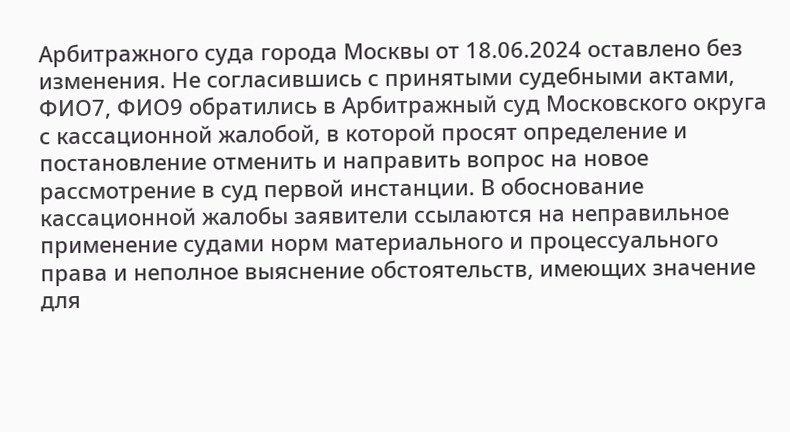Арбитражного суда города Москвы от 18.06.2024 оставлено без изменения. Не согласившись с принятыми судебными актами, ФИО7, ФИО9 обратились в Арбитражный суд Московского округа с кассационной жалобой, в которой просят определение и постановление отменить и направить вопрос на новое рассмотрение в суд первой инстанции. В обоснование кассационной жалобы заявители ссылаются на неправильное применение судами норм материального и процессуального права и неполное выяснение обстоятельств, имеющих значение для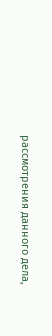рассмотрения данного дела,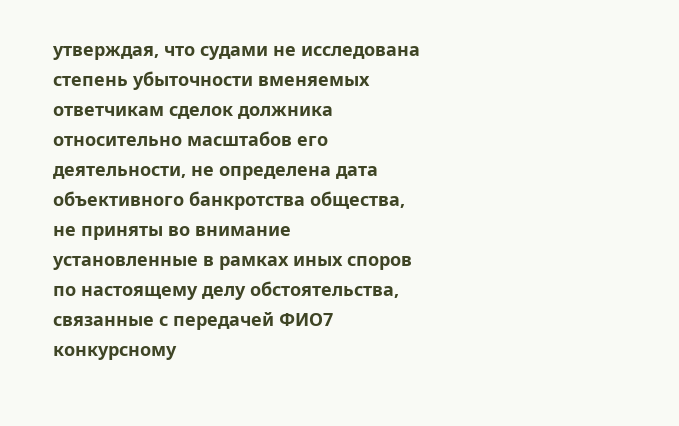утверждая, что судами не исследована степень убыточности вменяемых ответчикам сделок должника относительно масштабов его деятельности, не определена дата объективного банкротства общества, не приняты во внимание установленные в рамках иных споров по настоящему делу обстоятельства, связанные с передачей ФИО7 конкурсному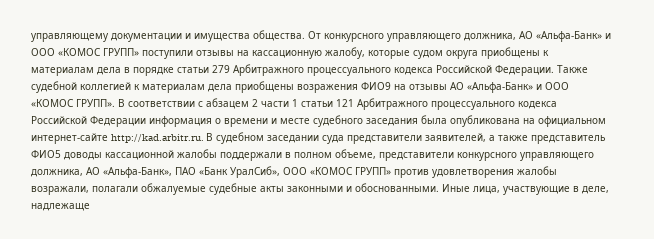управляющему документации и имущества общества. От конкурсного управляющего должника, АО «Альфа-Банк» и ООО «КОМОС ГРУПП» поступили отзывы на кассационную жалобу, которые судом округа приобщены к материалам дела в порядке статьи 279 Арбитражного процессуального кодекса Российской Федерации. Также судебной коллегией к материалам дела приобщены возражения ФИО9 на отзывы АО «Альфа-Банк» и ООО «КОМОС ГРУПП». В соответствии с абзацем 2 части 1 статьи 121 Арбитражного процессуального кодекса Российской Федерации информация о времени и месте судебного заседания была опубликована на официальном интернет-сайте http://kad.arbitr.ru. В судебном заседании суда представители заявителей, а также представитель ФИО5 доводы кассационной жалобы поддержали в полном объеме, представители конкурсного управляющего должника, АО «Альфа-Банк», ПАО «Банк УралСиб», ООО «КОМОС ГРУПП» против удовлетворения жалобы возражали, полагали обжалуемые судебные акты законными и обоснованными. Иные лица, участвующие в деле, надлежаще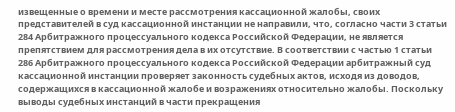извещенные о времени и месте рассмотрения кассационной жалобы, своих представителей в суд кассационной инстанции не направили, что, согласно части 3 статьи 284 Арбитражного процессуального кодекса Российской Федерации, не является препятствием для рассмотрения дела в их отсутствие. В соответствии с частью 1 статьи 286 Арбитражного процессуального кодекса Российской Федерации арбитражный суд кассационной инстанции проверяет законность судебных актов, исходя из доводов, содержащихся в кассационной жалобе и возражениях относительно жалобы. Поскольку выводы судебных инстанций в части прекращения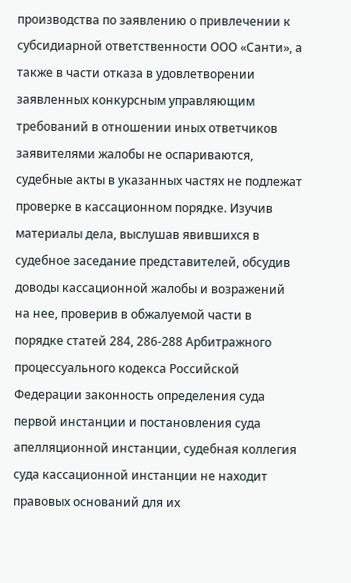производства по заявлению о привлечении к субсидиарной ответственности ООО «Санти», а также в части отказа в удовлетворении заявленных конкурсным управляющим требований в отношении иных ответчиков заявителями жалобы не оспариваются, судебные акты в указанных частях не подлежат проверке в кассационном порядке. Изучив материалы дела, выслушав явившихся в судебное заседание представителей, обсудив доводы кассационной жалобы и возражений на нее, проверив в обжалуемой части в порядке статей 284, 286-288 Арбитражного процессуального кодекса Российской Федерации законность определения суда первой инстанции и постановления суда апелляционной инстанции, судебная коллегия суда кассационной инстанции не находит правовых оснований для их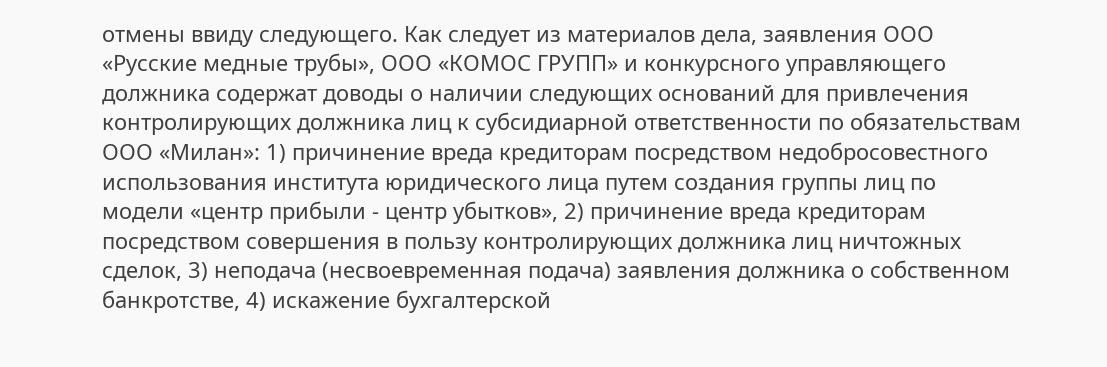отмены ввиду следующего. Как следует из материалов дела, заявления ООО «Русские медные трубы», ООО «КОМОС ГРУПП» и конкурсного управляющего должника содержат доводы о наличии следующих оснований для привлечения контролирующих должника лиц к субсидиарной ответственности по обязательствам ООО «Милан»: 1) причинение вреда кредиторам посредством недобросовестного использования института юридического лица путем создания группы лиц по модели «центр прибыли - центр убытков», 2) причинение вреда кредиторам посредством совершения в пользу контролирующих должника лиц ничтожных сделок, 3) неподача (несвоевременная подача) заявления должника о собственном банкротстве, 4) искажение бухгалтерской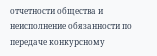отчетности общества и неисполнение обязанности по передаче конкурсному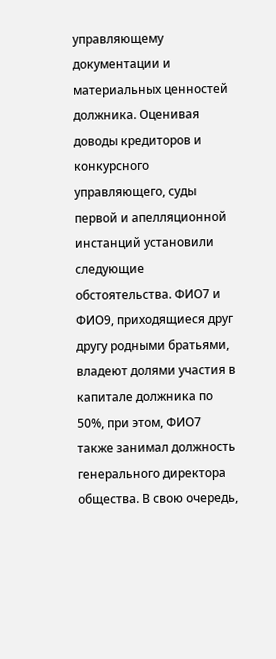управляющему документации и материальных ценностей должника. Оценивая доводы кредиторов и конкурсного управляющего, суды первой и апелляционной инстанций установили следующие обстоятельства. ФИО7 и ФИО9, приходящиеся друг другу родными братьями, владеют долями участия в капитале должника по 50%, при этом, ФИО7 также занимал должность генерального директора общества. В свою очередь,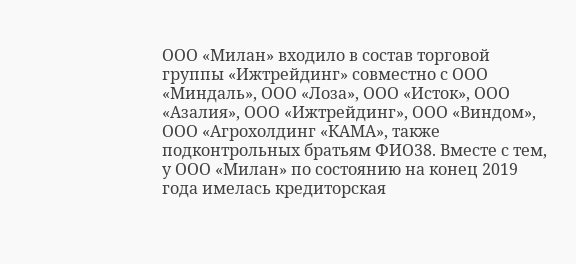ООО «Милан» входило в состав торговой группы «Ижтрейдинг» совместно с ООО «Миндаль», ООО «Лоза», ООО «Исток», ООО «Азалия», ООО «Ижтрейдинг», ООО «Виндом», ООО «Агрохолдинг «КАМА», также подконтрольных братьям ФИО38. Вместе с тем, у ООО «Милан» по состоянию на конец 2019 года имелась кредиторская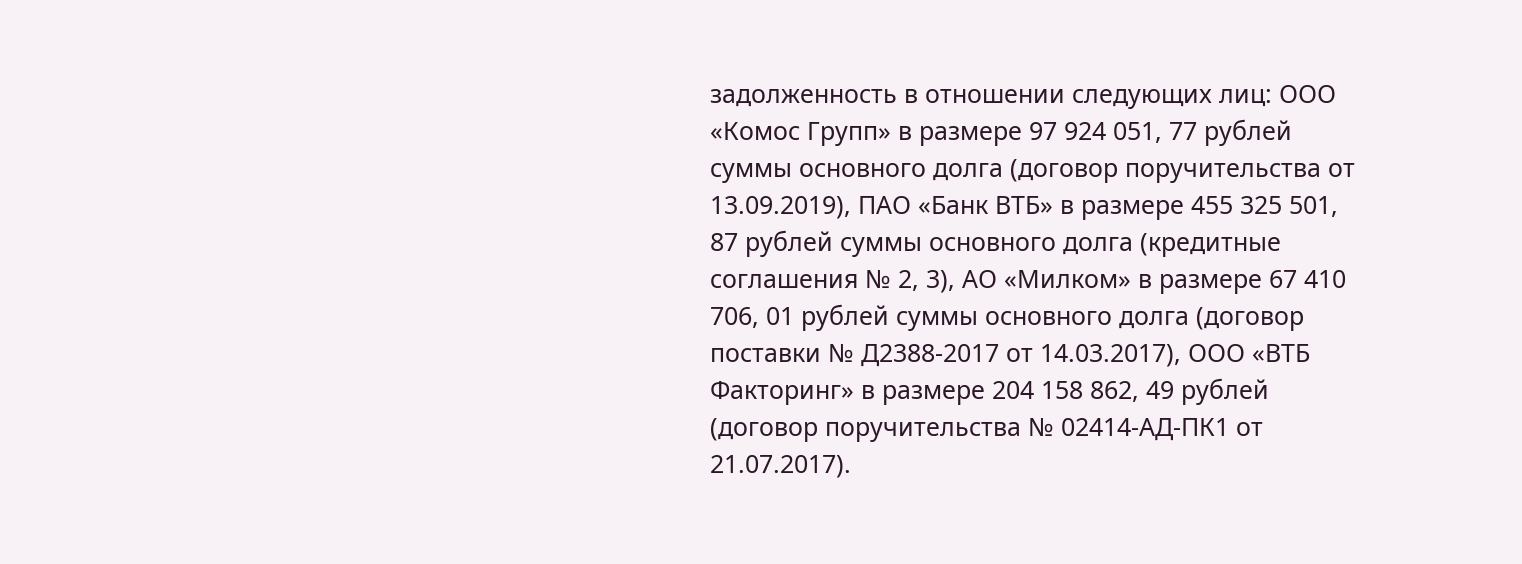задолженность в отношении следующих лиц: ООО «Комос Групп» в размере 97 924 051, 77 рублей суммы основного долга (договор поручительства от 13.09.2019), ПАО «Банк ВТБ» в размере 455 325 501, 87 рублей суммы основного долга (кредитные соглашения № 2, 3), АО «Милком» в размере 67 410 706, 01 рублей суммы основного долга (договор поставки № Д2388-2017 от 14.03.2017), ООО «ВТБ Факторинг» в размере 204 158 862, 49 рублей (договор поручительства № 02414-АД-ПК1 от 21.07.2017).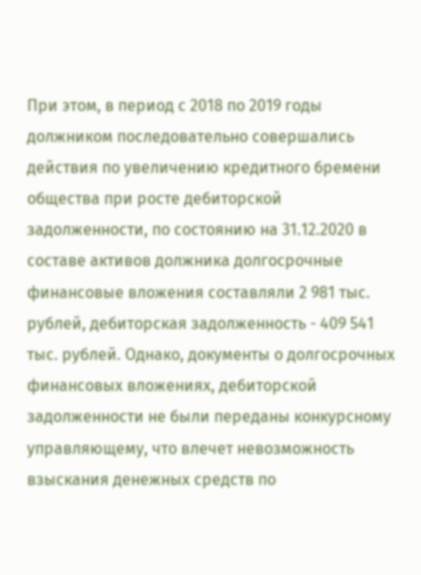При этом, в период с 2018 по 2019 годы должником последовательно совершались действия по увеличению кредитного бремени общества при росте дебиторской задолженности, по состоянию на 31.12.2020 в составе активов должника долгосрочные финансовые вложения составляли 2 981 тыс. рублей, дебиторская задолженность - 409 541 тыс. рублей. Однако, документы о долгосрочных финансовых вложениях, дебиторской задолженности не были переданы конкурсному управляющему, что влечет невозможность взыскания денежных средств по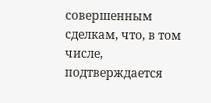совершенным сделкам, что, в том числе, подтверждается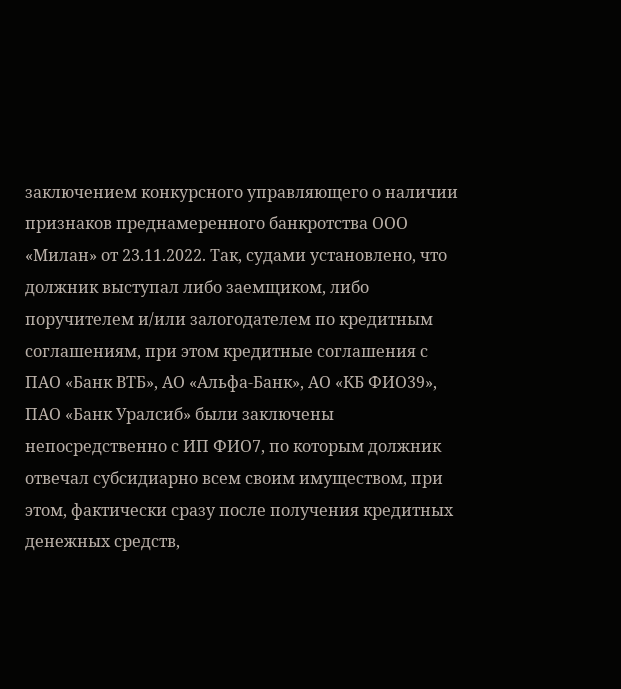заключением конкурсного управляющего о наличии признаков преднамеренного банкротства ООО «Милан» от 23.11.2022. Так, судами установлено, что должник выступал либо заемщиком, либо поручителем и/или залогодателем по кредитным соглашениям, при этом кредитные соглашения с ПАО «Банк ВТБ», АО «Альфа-Банк», АО «КБ ФИО39», ПАО «Банк Уралсиб» были заключены непосредственно с ИП ФИО7, по которым должник отвечал субсидиарно всем своим имуществом, при этом, фактически сразу после получения кредитных денежных средств,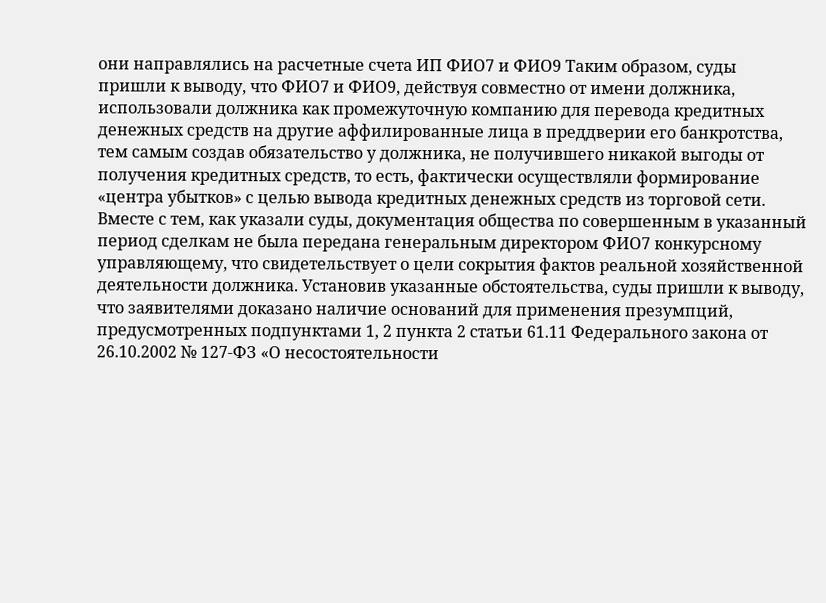они направлялись на расчетные счета ИП ФИО7 и ФИО9 Таким образом, суды пришли к выводу, что ФИО7 и ФИО9, действуя совместно от имени должника, использовали должника как промежуточную компанию для перевода кредитных денежных средств на другие аффилированные лица в преддверии его банкротства, тем самым создав обязательство у должника, не получившего никакой выгоды от получения кредитных средств, то есть, фактически осуществляли формирование «центра убытков» с целью вывода кредитных денежных средств из торговой сети. Вместе с тем, как указали суды, документация общества по совершенным в указанный период сделкам не была передана генеральным директором ФИО7 конкурсному управляющему, что свидетельствует о цели сокрытия фактов реальной хозяйственной деятельности должника. Установив указанные обстоятельства, суды пришли к выводу, что заявителями доказано наличие оснований для применения презумпций, предусмотренных подпунктами 1, 2 пункта 2 статьи 61.11 Федерального закона от 26.10.2002 № 127-ФЗ «О несостоятельности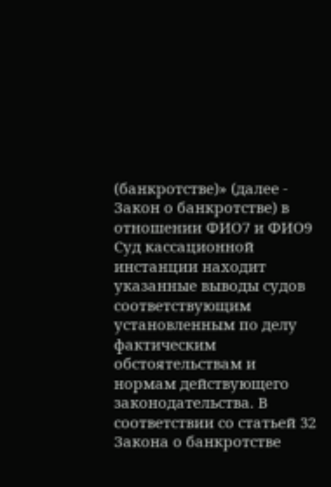(банкротстве)» (далее - Закон о банкротстве) в отношении ФИО7 и ФИО9 Суд кассационной инстанции находит указанные выводы судов соответствующим установленным по делу фактическим обстоятельствам и нормам действующего законодательства. В соответствии со статьей 32 Закона о банкротстве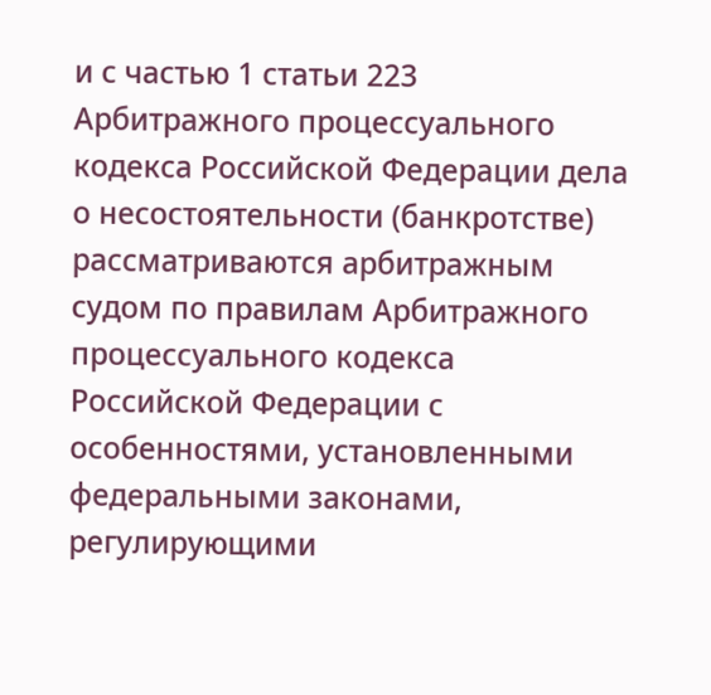и с частью 1 статьи 223 Арбитражного процессуального кодекса Российской Федерации дела о несостоятельности (банкротстве) рассматриваются арбитражным судом по правилам Арбитражного процессуального кодекса Российской Федерации с особенностями, установленными федеральными законами, регулирующими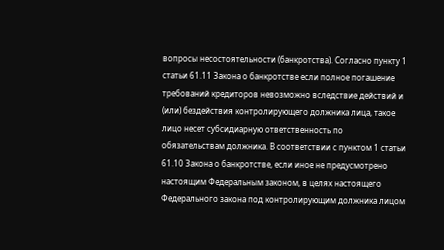вопросы несостоятельности (банкротства). Согласно пункту 1 статьи 61.11 Закона о банкротстве если полное погашение требований кредиторов невозможно вследствие действий и (или) бездействия контролирующего должника лица, такое лицо несет субсидиарную ответственность по обязательствам должника. В соответствии с пунктом 1 статьи 61.10 Закона о банкротстве, если иное не предусмотрено настоящим Федеральным законом, в целях настоящего Федерального закона под контролирующим должника лицом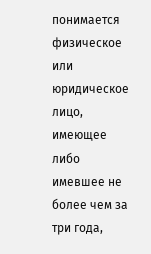понимается физическое или юридическое лицо, имеющее либо имевшее не более чем за три года,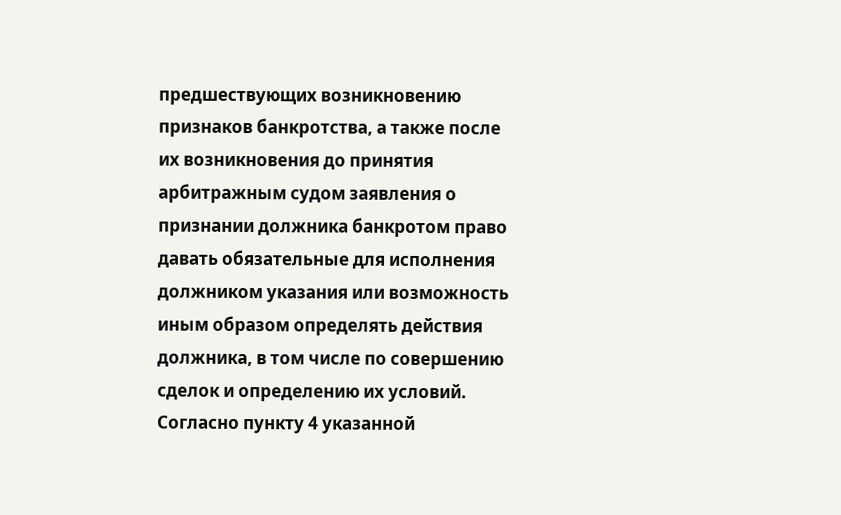предшествующих возникновению признаков банкротства, а также после их возникновения до принятия арбитражным судом заявления о признании должника банкротом право давать обязательные для исполнения должником указания или возможность иным образом определять действия должника, в том числе по совершению сделок и определению их условий. Согласно пункту 4 указанной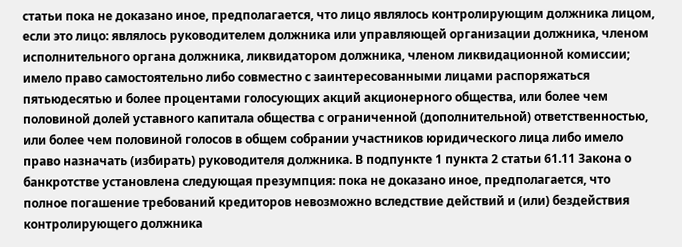статьи пока не доказано иное, предполагается, что лицо являлось контролирующим должника лицом, если это лицо: являлось руководителем должника или управляющей организации должника, членом исполнительного органа должника, ликвидатором должника, членом ликвидационной комиссии; имело право самостоятельно либо совместно с заинтересованными лицами распоряжаться пятьюдесятью и более процентами голосующих акций акционерного общества, или более чем половиной долей уставного капитала общества с ограниченной (дополнительной) ответственностью, или более чем половиной голосов в общем собрании участников юридического лица либо имело право назначать (избирать) руководителя должника. В подпункте 1 пункта 2 статьи 61.11 Закона о банкротстве установлена следующая презумпция: пока не доказано иное, предполагается, что полное погашение требований кредиторов невозможно вследствие действий и (или) бездействия контролирующего должника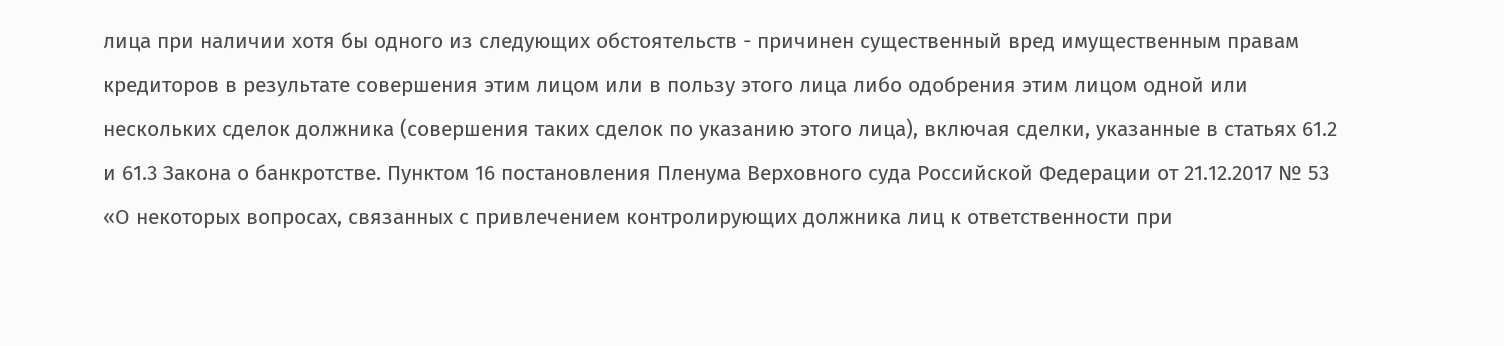лица при наличии хотя бы одного из следующих обстоятельств - причинен существенный вред имущественным правам кредиторов в результате совершения этим лицом или в пользу этого лица либо одобрения этим лицом одной или нескольких сделок должника (совершения таких сделок по указанию этого лица), включая сделки, указанные в статьях 61.2 и 61.3 Закона о банкротстве. Пунктом 16 постановления Пленума Верховного суда Российской Федерации от 21.12.2017 № 53 «О некоторых вопросах, связанных с привлечением контролирующих должника лиц к ответственности при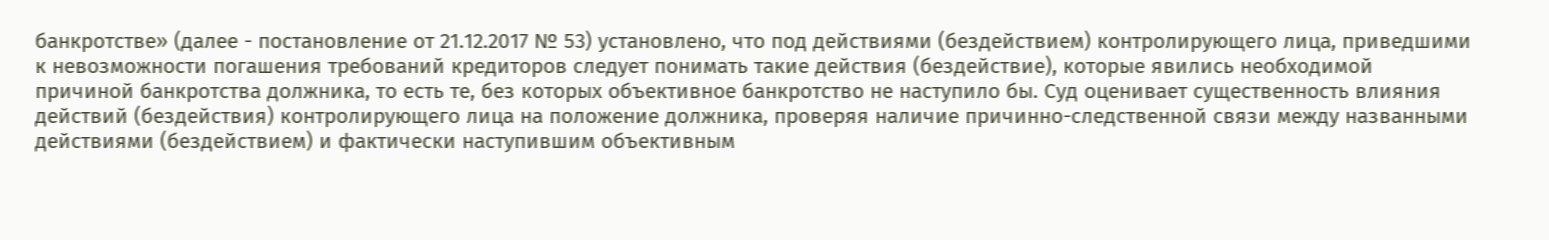банкротстве» (далее - постановление от 21.12.2017 № 53) установлено, что под действиями (бездействием) контролирующего лица, приведшими к невозможности погашения требований кредиторов следует понимать такие действия (бездействие), которые явились необходимой причиной банкротства должника, то есть те, без которых объективное банкротство не наступило бы. Суд оценивает существенность влияния действий (бездействия) контролирующего лица на положение должника, проверяя наличие причинно-следственной связи между названными действиями (бездействием) и фактически наступившим объективным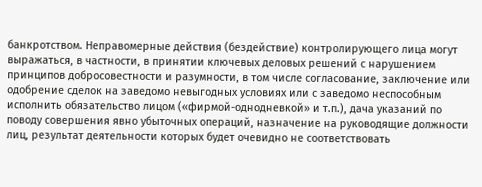банкротством. Неправомерные действия (бездействие) контролирующего лица могут выражаться, в частности, в принятии ключевых деловых решений с нарушением принципов добросовестности и разумности, в том числе согласование, заключение или одобрение сделок на заведомо невыгодных условиях или с заведомо неспособным исполнить обязательство лицом («фирмой-однодневкой» и т.п.), дача указаний по поводу совершения явно убыточных операций, назначение на руководящие должности лиц, результат деятельности которых будет очевидно не соответствовать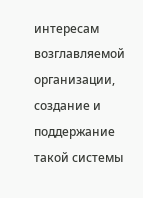интересам возглавляемой организации, создание и поддержание такой системы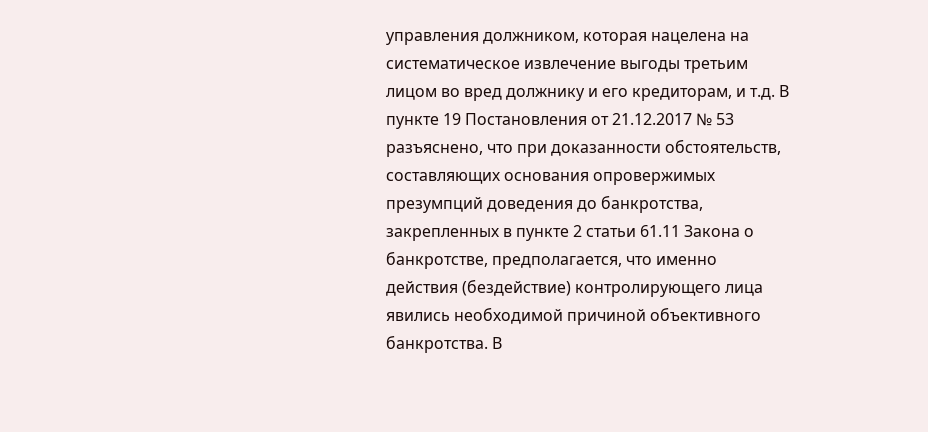управления должником, которая нацелена на систематическое извлечение выгоды третьим лицом во вред должнику и его кредиторам, и т.д. В пункте 19 Постановления от 21.12.2017 № 53 разъяснено, что при доказанности обстоятельств, составляющих основания опровержимых презумпций доведения до банкротства, закрепленных в пункте 2 статьи 61.11 Закона о банкротстве, предполагается, что именно действия (бездействие) контролирующего лица явились необходимой причиной объективного банкротства. В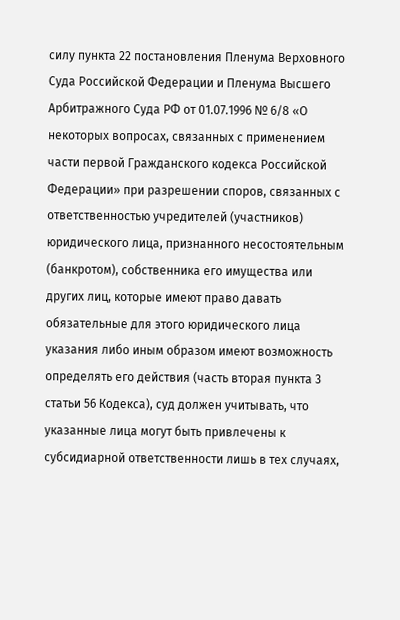силу пункта 22 постановления Пленума Верховного Суда Российской Федерации и Пленума Высшего Арбитражного Суда РФ от 01.07.1996 № 6/8 «О некоторых вопросах, связанных с применением части первой Гражданского кодекса Российской Федерации» при разрешении споров, связанных с ответственностью учредителей (участников) юридического лица, признанного несостоятельным (банкротом), собственника его имущества или других лиц, которые имеют право давать обязательные для этого юридического лица указания либо иным образом имеют возможность определять его действия (часть вторая пункта 3 статьи 56 Кодекса), суд должен учитывать, что указанные лица могут быть привлечены к субсидиарной ответственности лишь в тех случаях,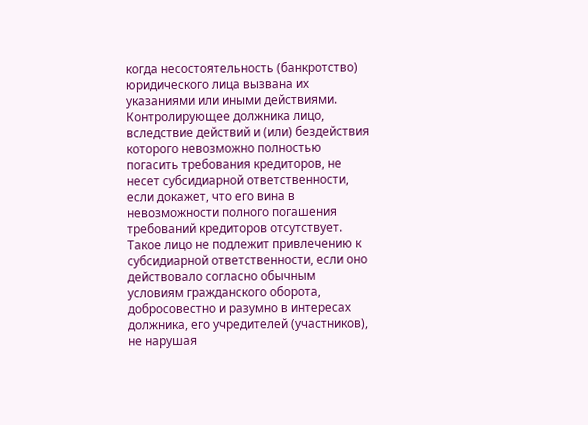когда несостоятельность (банкротство) юридического лица вызвана их указаниями или иными действиями. Контролирующее должника лицо, вследствие действий и (или) бездействия которого невозможно полностью погасить требования кредиторов, не несет субсидиарной ответственности, если докажет, что его вина в невозможности полного погашения требований кредиторов отсутствует. Такое лицо не подлежит привлечению к субсидиарной ответственности, если оно действовало согласно обычным условиям гражданского оборота, добросовестно и разумно в интересах должника, его учредителей (участников), не нарушая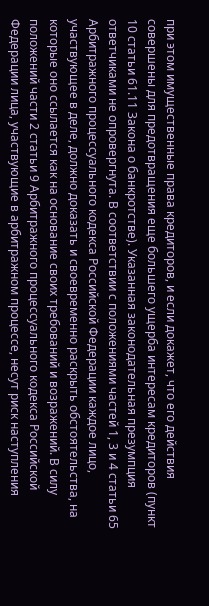при этом имущественные права кредиторов, и если докажет, что его действия совершены для предотвращения еще большего ущерба интересам кредиторов (пункт 10 статьи 61.11 Закона о банкротстве). Указанная законодательная презумпция ответчиками не опровергнута. В соответствии с положениями частей 1, 3 и 4 статьи 65 Арбитражного процессуального кодекса Российской Федерации каждое лицо, участвующее в деле, должно доказать и своевременно раскрыть обстоятельства, на которые оно ссылается как на основание своих требований и возражений. В силу положений части 2 статьи 9 Арбитражного процессуального кодекса Российской Федерации лица, участвующие в арбитражном процессе, несут риск наступления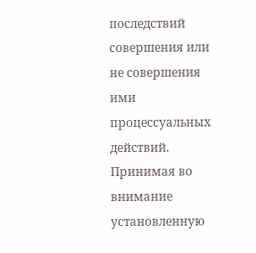последствий совершения или не совершения ими процессуальных действий. Принимая во внимание установленную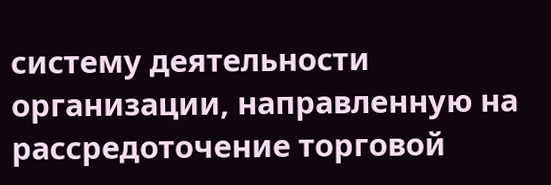систему деятельности организации, направленную на рассредоточение торговой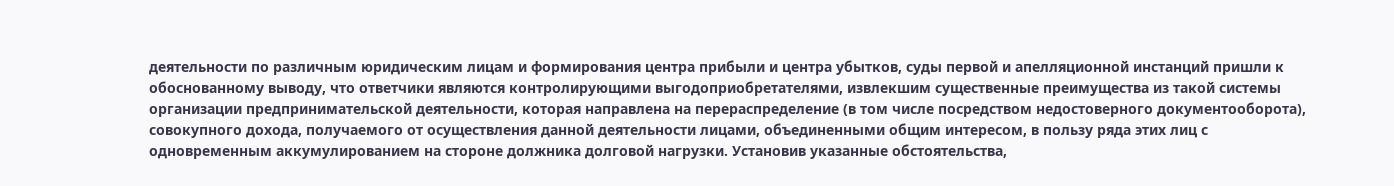деятельности по различным юридическим лицам и формирования центра прибыли и центра убытков, суды первой и апелляционной инстанций пришли к обоснованному выводу, что ответчики являются контролирующими выгодоприобретателями, извлекшим существенные преимущества из такой системы организации предпринимательской деятельности, которая направлена на перераспределение (в том числе посредством недостоверного документооборота), совокупного дохода, получаемого от осуществления данной деятельности лицами, объединенными общим интересом, в пользу ряда этих лиц с одновременным аккумулированием на стороне должника долговой нагрузки. Установив указанные обстоятельства,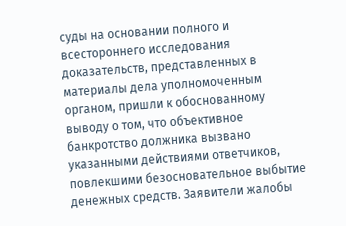суды на основании полного и всестороннего исследования доказательств, представленных в материалы дела уполномоченным органом, пришли к обоснованному выводу о том, что объективное банкротство должника вызвано указанными действиями ответчиков, повлекшими безосновательное выбытие денежных средств. Заявители жалобы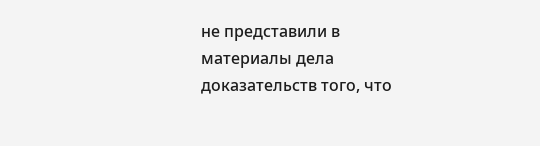не представили в материалы дела доказательств того, что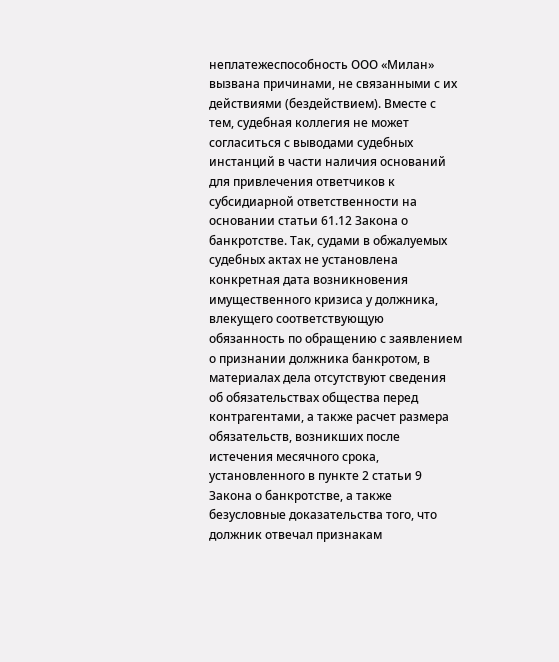неплатежеспособность ООО «Милан» вызвана причинами, не связанными с их действиями (бездействием). Вместе с тем, судебная коллегия не может согласиться с выводами судебных инстанций в части наличия оснований для привлечения ответчиков к субсидиарной ответственности на основании статьи 61.12 Закона о банкротстве. Так, судами в обжалуемых судебных актах не установлена конкретная дата возникновения имущественного кризиса у должника, влекущего соответствующую обязанность по обращению с заявлением о признании должника банкротом, в материалах дела отсутствуют сведения об обязательствах общества перед контрагентами, а также расчет размера обязательств, возникших после истечения месячного срока, установленного в пункте 2 статьи 9 Закона о банкротстве, а также безусловные доказательства того, что должник отвечал признакам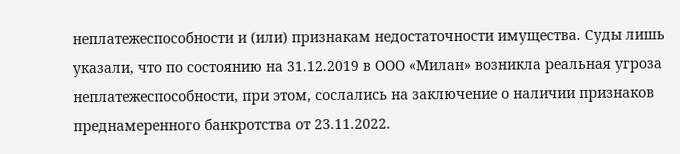неплатежеспособности и (или) признакам недостаточности имущества. Суды лишь указали, что по состоянию на 31.12.2019 в ООО «Милан» возникла реальная угроза неплатежеспособности, при этом, сослались на заключение о наличии признаков преднамеренного банкротства от 23.11.2022.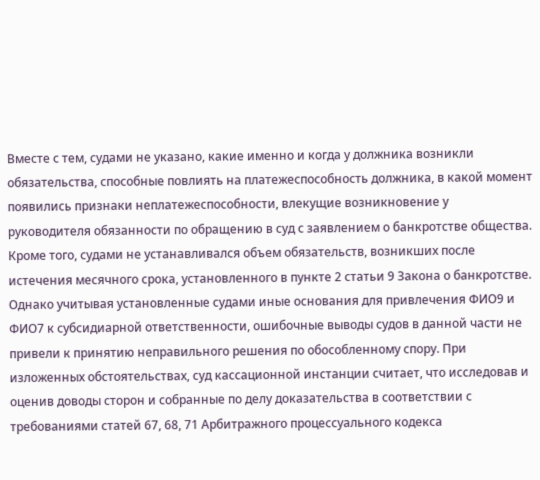Вместе с тем, судами не указано, какие именно и когда у должника возникли обязательства, способные повлиять на платежеспособность должника, в какой момент появились признаки неплатежеспособности, влекущие возникновение у руководителя обязанности по обращению в суд с заявлением о банкротстве общества. Кроме того, судами не устанавливался объем обязательств, возникших после истечения месячного срока, установленного в пункте 2 статьи 9 Закона о банкротстве. Однако учитывая установленные судами иные основания для привлечения ФИО9 и ФИО7 к субсидиарной ответственности, ошибочные выводы судов в данной части не привели к принятию неправильного решения по обособленному спору. При изложенных обстоятельствах, cуд кассационной инстанции считает, что исследовав и оценив доводы сторон и собранные по делу доказательства в соответствии с требованиями статей 67, 68, 71 Арбитражного процессуального кодекса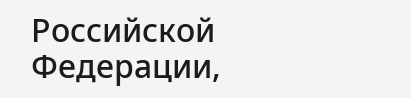Российской Федерации,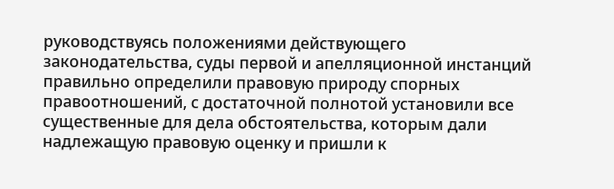руководствуясь положениями действующего законодательства, суды первой и апелляционной инстанций правильно определили правовую природу спорных правоотношений, с достаточной полнотой установили все существенные для дела обстоятельства, которым дали надлежащую правовую оценку и пришли к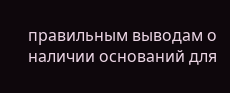правильным выводам о наличии оснований для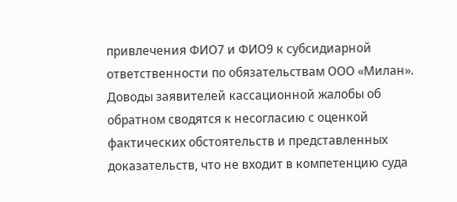привлечения ФИО7 и ФИО9 к субсидиарной ответственности по обязательствам ООО «Милан». Доводы заявителей кассационной жалобы об обратном сводятся к несогласию с оценкой фактических обстоятельств и представленных доказательств, что не входит в компетенцию суда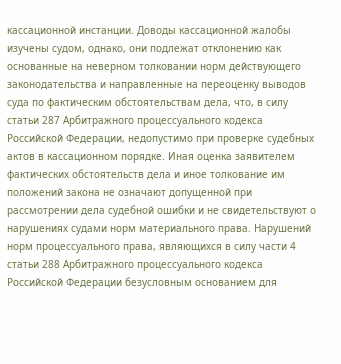кассационной инстанции. Доводы кассационной жалобы изучены судом, однако, они подлежат отклонению как основанные на неверном толковании норм действующего законодательства и направленные на переоценку выводов суда по фактическим обстоятельствам дела, что, в силу статьи 287 Арбитражного процессуального кодекса Российской Федерации, недопустимо при проверке судебных актов в кассационном порядке. Иная оценка заявителем фактических обстоятельств дела и иное толкование им положений закона не означают допущенной при рассмотрении дела судебной ошибки и не свидетельствуют о нарушениях судами норм материального права. Нарушений норм процессуального права, являющихся в силу части 4 статьи 288 Арбитражного процессуального кодекса Российской Федерации безусловным основанием для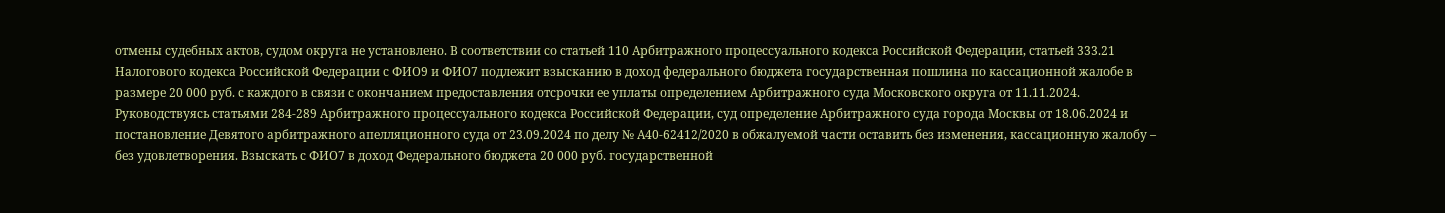отмены судебных актов, судом округа не установлено. В соответствии со статьей 110 Арбитражного процессуального кодекса Российской Федерации, статьей 333.21 Налогового кодекса Российской Федерации с ФИО9 и ФИО7 подлежит взысканию в доход федерального бюджета государственная пошлина по кассационной жалобе в размере 20 000 руб. с каждого в связи с окончанием предоставления отсрочки ее уплаты определением Арбитражного суда Московского округа от 11.11.2024. Руководствуясь статьями 284-289 Арбитражного процессуального кодекса Российской Федерации, суд определение Арбитражного суда города Москвы от 18.06.2024 и постановление Девятого арбитражного апелляционного суда от 23.09.2024 по делу № А40-62412/2020 в обжалуемой части оставить без изменения, кассационную жалобу – без удовлетворения. Взыскать с ФИО7 в доход Федерального бюджета 20 000 руб. государственной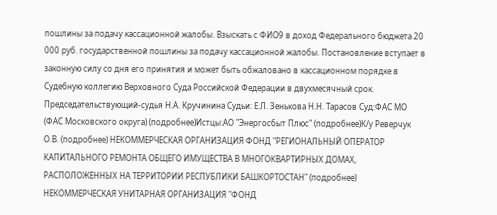пошлины за подачу кассационной жалобы. Взыскать с ФИО9 в доход Федерального бюджета 20 000 руб. государственной пошлины за подачу кассационной жалобы. Постановление вступает в законную силу со дня его принятия и может быть обжаловано в кассационном порядке в Судебную коллегию Верховного Суда Российской Федерации в двухмесячный срок. Председательствующий-судья Н.А. Кручинина Судьи: Е.Л. Зенькова Н.Н. Тарасов Суд:ФАС МО (ФАС Московского округа) (подробнее)Истцы:АО "Энергосбыт Плюс" (подробнее)К/у Реверчук О.В. (подробнее) НЕКОММЕРЧЕСКАЯ ОРГАНИЗАЦИЯ ФОНД "РЕГИОНАЛЬНЫЙ ОПЕРАТОР КАПИТАЛЬНОГО РЕМОНТА ОБЩЕГО ИМУЩЕСТВА В МНОГОКВАРТИРНЫХ ДОМАХ, РАСПОЛОЖЕННЫХ НА ТЕРРИТОРИИ РЕСПУБЛИКИ БАШКОРТОСТАН" (подробнее) НЕКОММЕРЧЕСКАЯ УНИТАРНАЯ ОРГАНИЗАЦИЯ "ФОНД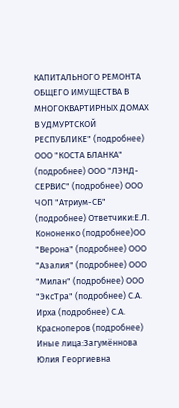КАПИТАЛЬНОГО РЕМОНТА ОБЩЕГО ИМУЩЕСТВА В МНОГОКВАРТИРНЫХ ДОМАХ В УДМУРТСКОЙ РЕСПУБЛИКЕ" (подробнее) ООО "КОСТА БЛАНКА" (подробнее) ООО "ЛЭНД-СЕРВИС" (подробнее) ООО ЧОП "Атриум-СБ" (подробнее) Ответчики:Е.Л. Кононенко (подробнее)ОО "Верона" (подробнее) ООО "Азалия" (подробнее) ООО "Милан" (подробнее) ООО "ЭксТра" (подробнее) С.А. Ирха (подробнее) С.А. Красноперов (подробнее) Иные лица:Загумённова Юлия Георгиевна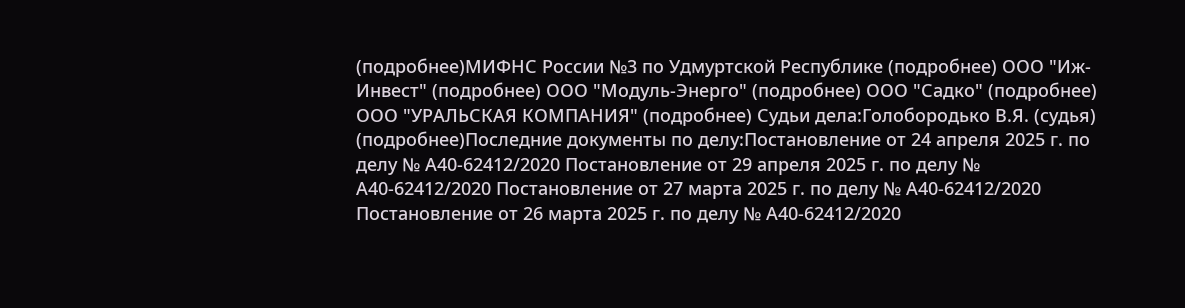(подробнее)МИФНС России №3 по Удмуртской Республике (подробнее) ООО "Иж-Инвест" (подробнее) ООО "Модуль-Энерго" (подробнее) ООО "Садко" (подробнее) ООО "УРАЛЬСКАЯ КОМПАНИЯ" (подробнее) Судьи дела:Голобородько В.Я. (судья) (подробнее)Последние документы по делу:Постановление от 24 апреля 2025 г. по делу № А40-62412/2020 Постановление от 29 апреля 2025 г. по делу № А40-62412/2020 Постановление от 27 марта 2025 г. по делу № А40-62412/2020 Постановление от 26 марта 2025 г. по делу № А40-62412/2020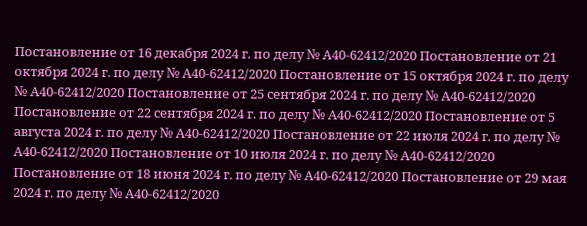Постановление от 16 декабря 2024 г. по делу № А40-62412/2020 Постановление от 21 октября 2024 г. по делу № А40-62412/2020 Постановление от 15 октября 2024 г. по делу № А40-62412/2020 Постановление от 25 сентября 2024 г. по делу № А40-62412/2020 Постановление от 22 сентября 2024 г. по делу № А40-62412/2020 Постановление от 5 августа 2024 г. по делу № А40-62412/2020 Постановление от 22 июля 2024 г. по делу № А40-62412/2020 Постановление от 10 июля 2024 г. по делу № А40-62412/2020 Постановление от 18 июня 2024 г. по делу № А40-62412/2020 Постановление от 29 мая 2024 г. по делу № А40-62412/2020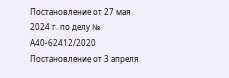Постановление от 27 мая 2024 г. по делу № А40-62412/2020 Постановление от 3 апреля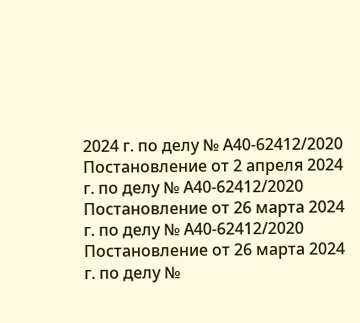2024 г. по делу № А40-62412/2020 Постановление от 2 апреля 2024 г. по делу № А40-62412/2020 Постановление от 26 марта 2024 г. по делу № А40-62412/2020 Постановление от 26 марта 2024 г. по делу №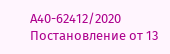А40-62412/2020 Постановление от 13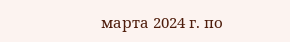марта 2024 г. по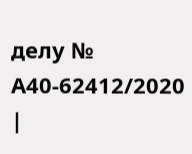делу № А40-62412/2020 |